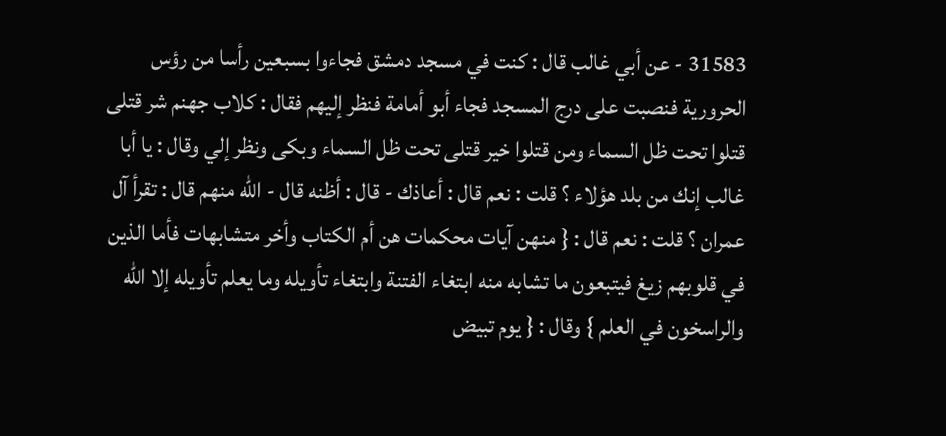31583 - عن أبي غالب قال : كنت في مسجد دمشق فجاءوا بسبعين رأسا من رؤس الحرورية فنصبت على درج المسجد فجاء أبو أمامة فنظر إليهم فقال : كلاب جهنم شر قتلى قتلوا تحت ظل السماء ومن قتلوا خير قتلى تحت ظل السماء وبكى ونظر إلي وقال : يا أبا غالب إنك من بلد هؤلاء ؟ قلت : نعم قال : أعاذك - قال : أظنه قال - الله منهم قال : تقرأ آل عمران ؟ قلت : نعم قال : { منهن آيات محكمات هن أم الكتاب وأخر متشابهات فأما الذين في قلوبهم زيغ فيتبعون ما تشابه منه ابتغاء الفتنة وابتغاء تأويله وما يعلم تأويله إلا الله والراسخون في العلم } وقال : { يوم تبيض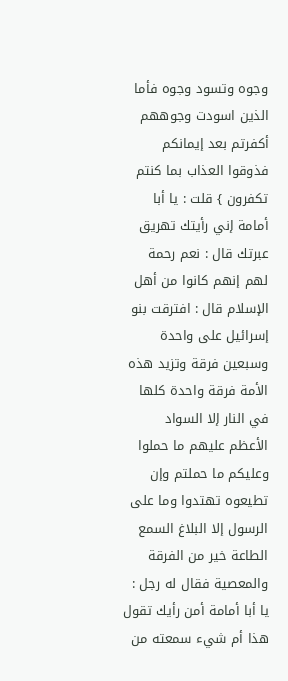وجوه وتسود وجوه فأما الذين اسودت وجوههم أكفرتم بعد إيمانكم فذوقوا العذاب بما كنتم تكفرون } قلت : يا أبا أمامة إني رأيتك تهريق عبرتك قال : نعم رحمة لهم إنهم كانوا من أهل الإسلام قال : افترقت بنو إسرائيل على واحدة وسبعين فرقة وتزيد هذه الأمة فرقة واحدة كلها في النار إلا السواد الأعظم عليهم ما حملوا وعليكم ما حملتم وإن تطيعوه تهتدوا وما على الرسول إلا البلاغ السمع الطاعة خير من الفرقة والمعصية فقال له رجل : يا أبا أمامة أمن رأيك تقول هذا أم شيء سمعته من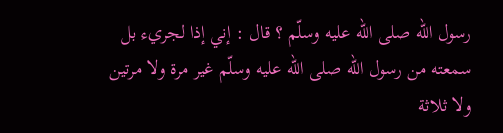رسول الله صلى الله عليه وسلّم ؟ قال : إني إذا لجريء بل سمعته من رسول الله صلى الله عليه وسلّم غير مرة ولا مرتين ولا ثلاثة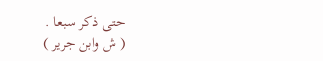حتى ذكر سبعا .
( ش وابن جرير )